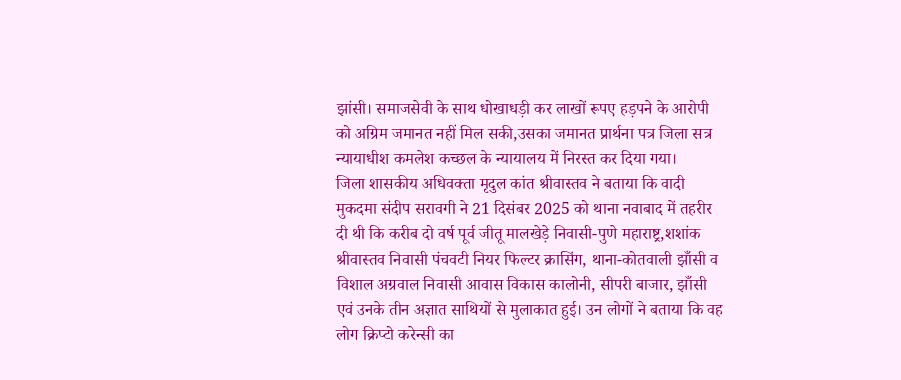झांसी। समाजसेवी के साथ धोखाधड़ी कर लाखों रूपए हड़पने के आरोपी को अग्रिम जमानत नहीं मिल सकी,उसका जमानत प्रार्थना पत्र जिला सत्र न्यायाधीश कमलेश कच्छल के न्यायालय में निरस्त कर दिया गया।
जिला शासकीय अधिवक्ता मृदुल कांत श्रीवास्तव ने बताया कि वादी मुकदमा संदीप सरावगी ने 21 दिसंबर 2025 को थाना नवाबाद में तहरीर दी थी कि करीब दो वर्ष पूर्व जीतू मालखेड़े निवासी-पुणे महाराष्ट्र,शशांक श्रीवास्तव निवासी पंचवटी नियर फिल्टर क्रासिंग, थाना-कोतवाली झाँसी व विशाल अग्रवाल निवासी आवास विकास कालोनी, सीपरी बाजार, झाँसी एवं उनके तीन अज्ञात साथियों से मुलाकात हुई। उन लोगों ने बताया कि वह लोग क्रिप्टो करेन्सी का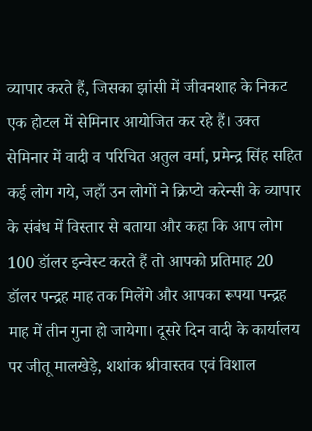व्यापार करते हैं, जिसका झांसी में जीवनशाह के निकट एक होटल में सेमिनार आयोजित कर रहे हैं। उक्त सेमिनार में वादी व परिचित अतुल वर्मा, प्रमेन्द्र सिंह सहित कई लोग गये, जहाँ उन लोगों ने क्रिप्टो करेन्सी के व्यापार के संबंध में विस्तार से बताया और कहा कि आप लोग 100 डॉलर इन्वेस्ट करते हैं तो आपको प्रतिमाह 20 डॉलर पन्द्रह माह तक मिलेंगे और आपका रूपया पन्द्रह माह में तीन गुना हो जायेगा। दूसरे दिन वादी के कार्यालय पर जीतू मालखेड़े, शशांक श्रीवास्तव एवं विशाल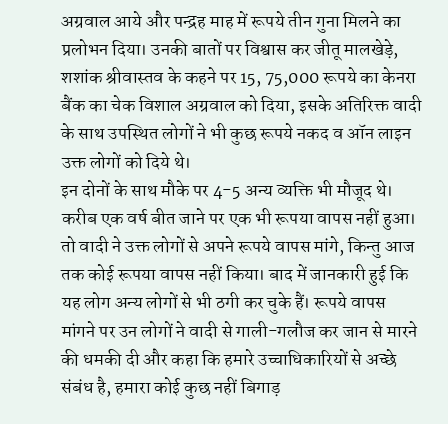अग्रवाल आये और पन्द्रह माह में रूपये तीन गुना मिलने का प्रलोभन दिया। उनकी बातों पर विश्वास कर जीतू मालखेड़े, शशांक श्रीवास्तव के कहने पर 15, 75,000 रूपये का केनरा बैंक का चेक विशाल अग्रवाल को दिया, इसके अतिरिक्त वादी के साथ उपस्थित लोगों ने भी कुछ रूपये नकद व ऑन लाइन उक्त लोगों को दिये थे।
इन दोनों के साथ मौके पर 4-5 अन्य व्यक्ति भी मौजूद थे। करीब एक वर्ष बीत जाने पर एक भी रूपया वापस नहीं हुआ। तो वादी ने उक्त लोगों से अपने रूपये वापस मांगे, किन्तु आज तक कोई रूपया वापस नहीं किया। बाद में जानकारी हुई कि यह लोग अन्य लोगों से भी ठगी कर चुके हैं। रूपये वापस मांगने पर उन लोगों ने वादी से गाली-गलौज कर जान से मारने की धमकी दी और कहा कि हमारे उच्चाधिकारियों से अच्छे संबंध है, हमारा कोई कुछ नहीं बिगाड़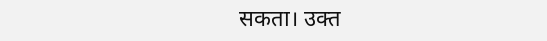सकता। उक्त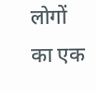लोगों का एक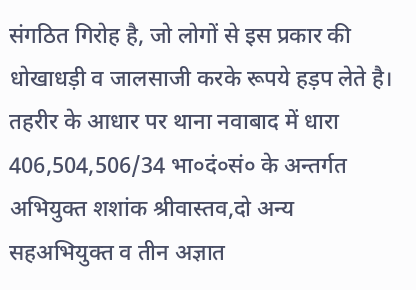संगठित गिरोह है, जो लोगों से इस प्रकार की धोखाधड़ी व जालसाजी करके रूपये हड़प लेते है। तहरीर के आधार पर थाना नवाबाद में धारा 406,504,506/34 भा०दं०सं० के अन्तर्गत अभियुक्त शशांक श्रीवास्तव,दो अन्य सहअभियुक्त व तीन अज्ञात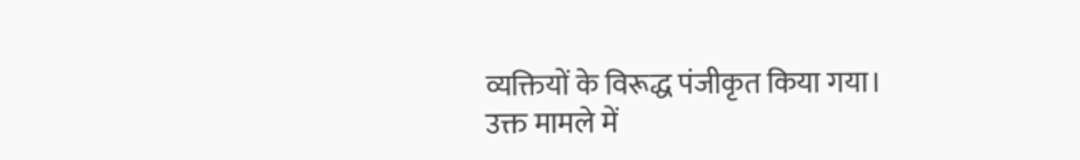व्यक्तियों के विरूद्ध पंजीकृत किया गया।
उक्त मामले में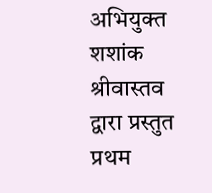अभियुक्त शशांक श्रीवास्तव द्वारा प्रस्तुत प्रथम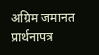अग्रिम जमानत प्रार्थनापत्र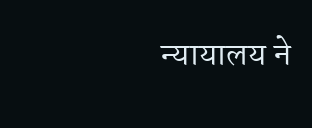न्यायालय ने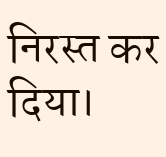निरस्त कर दिया।